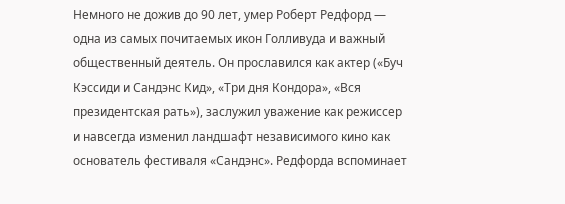Немного не дожив до 90 лет, умер Роберт Редфорд — одна из самых почитаемых икон Голливуда и важный общественный деятель. Он прославился как актер («Буч Кэссиди и Сандэнс Кид», «Три дня Кондора», «Вся президентская рать»), заслужил уважение как режиссер и навсегда изменил ландшафт независимого кино как основатель фестиваля «Сандэнс». Редфорда вспоминает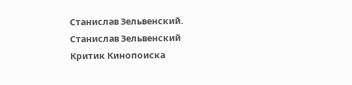Станислав Зельвенский.
Станислав Зельвенский
Критик Кинопоиска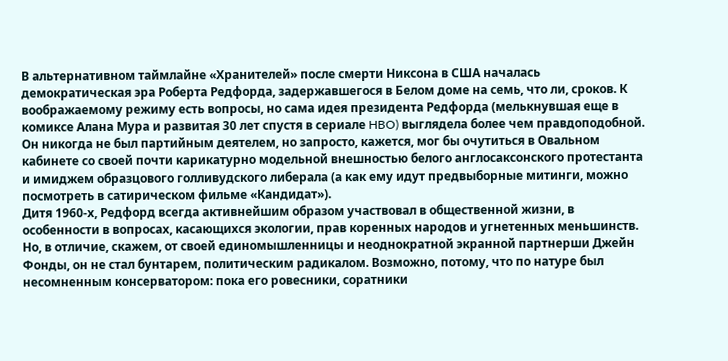В альтернативном таймлайне «Хранителей» после смерти Никсона в США началась демократическая эра Роберта Редфорда, задержавшегося в Белом доме на семь, что ли, сроков. К воображаемому режиму есть вопросы, но сама идея президента Редфорда (мелькнувшая еще в комиксе Алана Мура и развитая 30 лет спустя в сериале HBO) выглядела более чем правдоподобной. Он никогда не был партийным деятелем, но запросто, кажется, мог бы очутиться в Овальном кабинете со своей почти карикатурно модельной внешностью белого англосаксонского протестанта и имиджем образцового голливудского либерала (а как ему идут предвыборные митинги, можно посмотреть в сатирическом фильме «Кандидат»).
Дитя 1960-х, Редфорд всегда активнейшим образом участвовал в общественной жизни, в особенности в вопросах, касающихся экологии, прав коренных народов и угнетенных меньшинств. Но, в отличие, скажем, от своей единомышленницы и неоднократной экранной партнерши Джейн Фонды, он не стал бунтарем, политическим радикалом. Возможно, потому, что по натуре был несомненным консерватором: пока его ровесники, соратники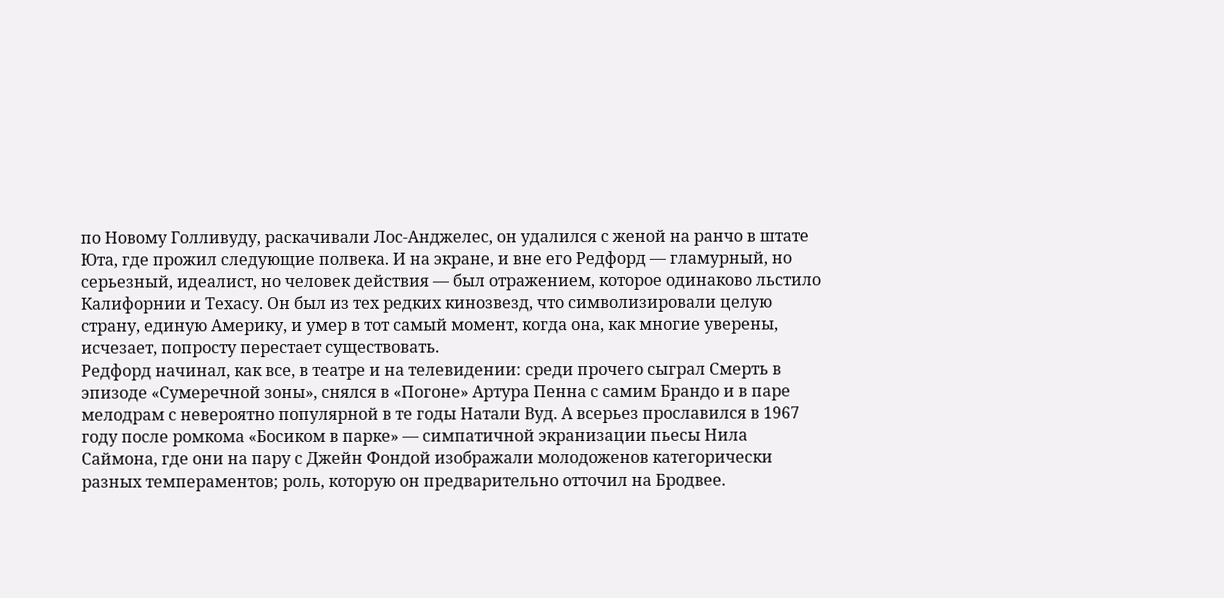по Новому Голливуду, раскачивали Лос-Анджелес, он удалился с женой на ранчо в штате Юта, где прожил следующие полвека. И на экране, и вне его Редфорд — гламурный, но серьезный, идеалист, но человек действия — был отражением, которое одинаково льстило Калифорнии и Техасу. Он был из тех редких кинозвезд, что символизировали целую страну, единую Америку, и умер в тот самый момент, когда она, как многие уверены, исчезает, попросту перестает существовать.
Редфорд начинал, как все, в театре и на телевидении: среди прочего сыграл Смерть в эпизоде «Сумеречной зоны», снялся в «Погоне» Артура Пенна с самим Брандо и в паре мелодрам с невероятно популярной в те годы Натали Вуд. А всерьез прославился в 1967 году после ромкома «Босиком в парке» — симпатичной экранизации пьесы Нила Саймона, где они на пару с Джейн Фондой изображали молодоженов категорически разных темпераментов; роль, которую он предварительно отточил на Бродвее.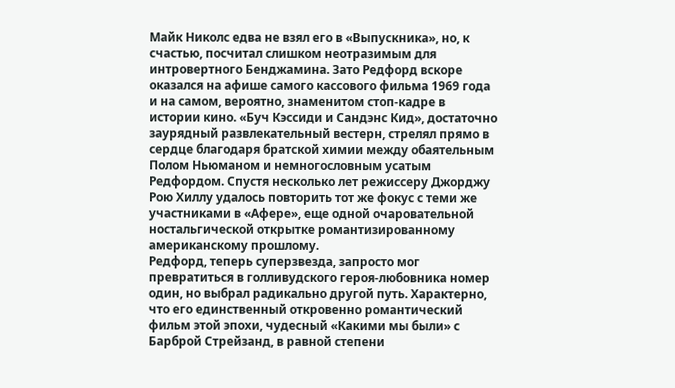Майк Николс едва не взял его в «Выпускника», но, к счастью, посчитал слишком неотразимым для интровертного Бенджамина. Зато Редфорд вскоре оказался на афише самого кассового фильма 1969 года и на самом, вероятно, знаменитом стоп-кадре в истории кино. «Буч Кэссиди и Сандэнс Кид», достаточно заурядный развлекательный вестерн, стрелял прямо в сердце благодаря братской химии между обаятельным Полом Ньюманом и немногословным усатым Редфордом. Спустя несколько лет режиссеру Джорджу Рою Хиллу удалось повторить тот же фокус с теми же участниками в «Афере», еще одной очаровательной ностальгической открытке романтизированному американскому прошлому.
Редфорд, теперь суперзвезда, запросто мог превратиться в голливудского героя-любовника номер один, но выбрал радикально другой путь. Характерно, что его единственный откровенно романтический фильм этой эпохи, чудесный «Какими мы были» с Барброй Стрейзанд, в равной степени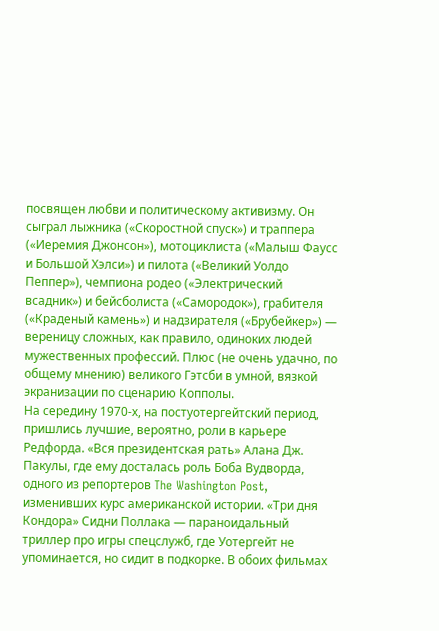посвящен любви и политическому активизму. Он сыграл лыжника («Скоростной спуск») и траппера («Иеремия Джонсон»), мотоциклиста («Малыш Фаусс и Большой Хэлси») и пилота («Великий Уолдо Пеппер»), чемпиона родео («Электрический всадник») и бейсболиста («Самородок»), грабителя («Краденый камень») и надзирателя («Брубейкер») — вереницу сложных, как правило, одиноких людей мужественных профессий. Плюс (не очень удачно, по общему мнению) великого Гэтсби в умной, вязкой экранизации по сценарию Копполы.
На середину 1970-х, на постуотергейтский период, пришлись лучшие, вероятно, роли в карьере Редфорда. «Вся президентская рать» Алана Дж. Пакулы, где ему досталась роль Боба Вудворда, одного из репортеров The Washington Post, изменивших курс американской истории. «Три дня Кондора» Сидни Поллака — параноидальный триллер про игры спецслужб, где Уотергейт не упоминается, но сидит в подкорке. В обоих фильмах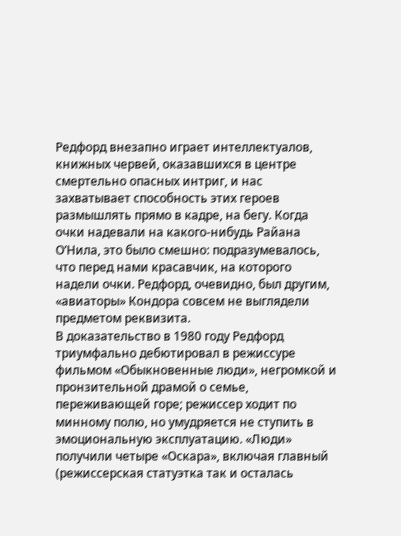Редфорд внезапно играет интеллектуалов, книжных червей, оказавшихся в центре смертельно опасных интриг, и нас захватывает способность этих героев размышлять прямо в кадре, на бегу. Когда очки надевали на какого-нибудь Райана О’Нила, это было смешно: подразумевалось, что перед нами красавчик, на которого надели очки. Редфорд, очевидно, был другим, «авиаторы» Кондора совсем не выглядели предметом реквизита.
В доказательство в 1980 году Редфорд триумфально дебютировал в режиссуре фильмом «Обыкновенные люди», негромкой и пронзительной драмой о семье, переживающей горе; режиссер ходит по минному полю, но умудряется не ступить в эмоциональную эксплуатацию. «Люди» получили четыре «Оскара», включая главный (режиссерская статуэтка так и осталась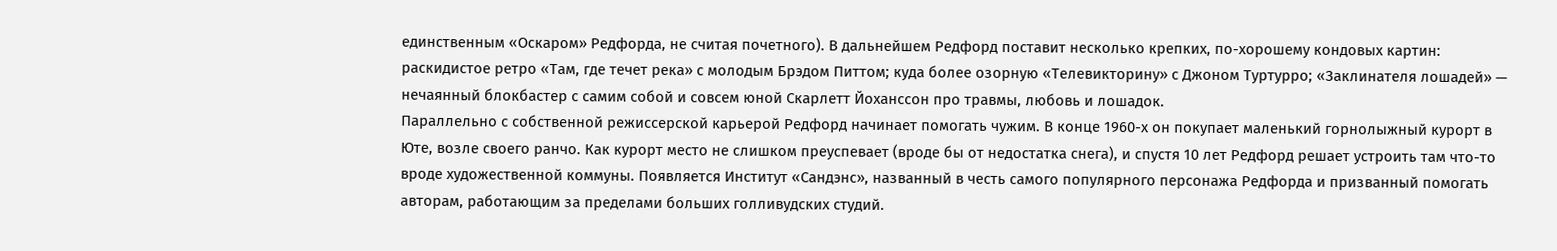единственным «Оскаром» Редфорда, не считая почетного). В дальнейшем Редфорд поставит несколько крепких, по-хорошему кондовых картин: раскидистое ретро «Там, где течет река» с молодым Брэдом Питтом; куда более озорную «Телевикторину» с Джоном Туртурро; «Заклинателя лошадей» — нечаянный блокбастер с самим собой и совсем юной Скарлетт Йоханссон про травмы, любовь и лошадок.
Параллельно с собственной режиссерской карьерой Редфорд начинает помогать чужим. В конце 1960-х он покупает маленький горнолыжный курорт в Юте, возле своего ранчо. Как курорт место не слишком преуспевает (вроде бы от недостатка снега), и спустя 10 лет Редфорд решает устроить там что-то вроде художественной коммуны. Появляется Институт «Сандэнс», названный в честь самого популярного персонажа Редфорда и призванный помогать авторам, работающим за пределами больших голливудских студий.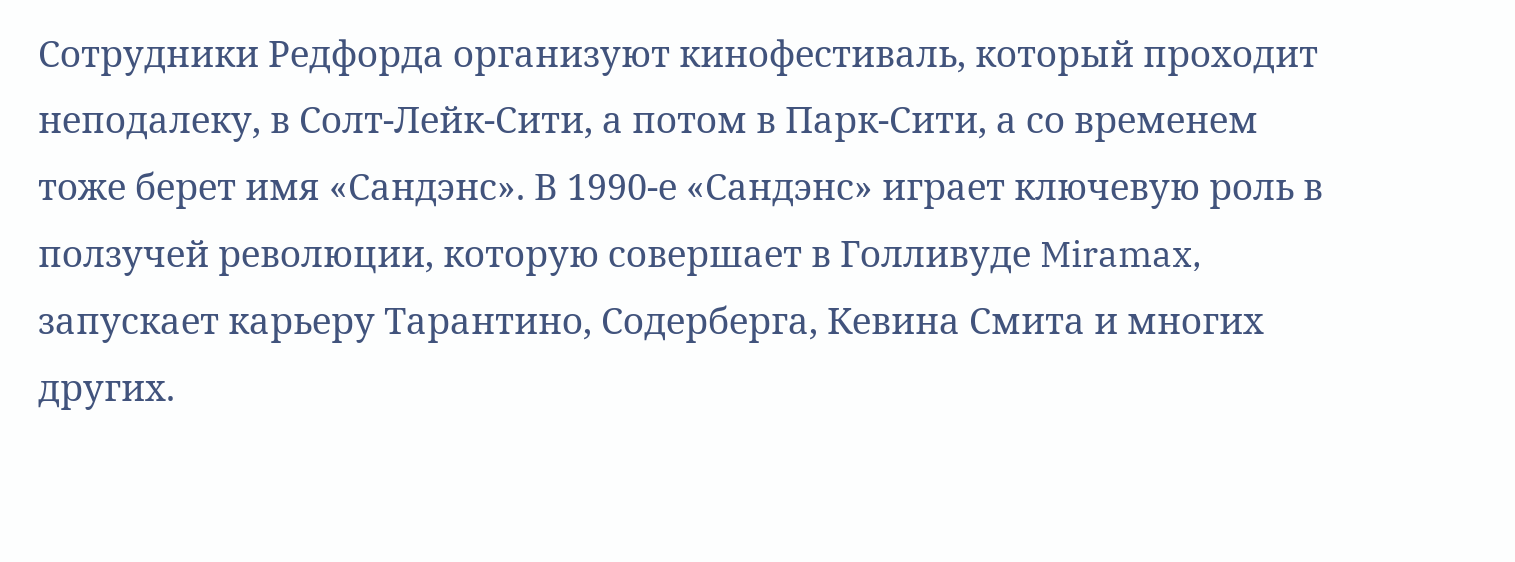Сотрудники Редфорда организуют кинофестиваль, который проходит неподалеку, в Солт-Лейк-Сити, а потом в Парк-Сити, а со временем тоже берет имя «Сандэнс». В 1990-е «Сандэнс» играет ключевую роль в ползучей революции, которую совершает в Голливуде Miramax, запускает карьеру Тарантино, Содерберга, Кевина Смита и многих других.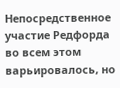Непосредственное участие Редфорда во всем этом варьировалось, но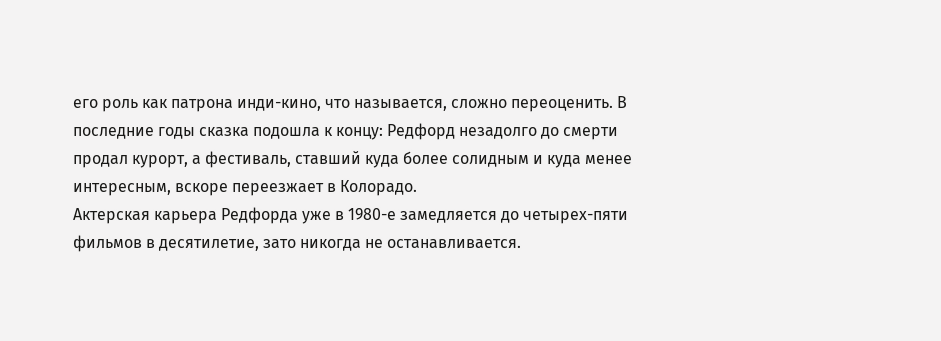его роль как патрона инди-кино, что называется, сложно переоценить. В последние годы сказка подошла к концу: Редфорд незадолго до смерти продал курорт, а фестиваль, ставший куда более солидным и куда менее интересным, вскоре переезжает в Колорадо.
Актерская карьера Редфорда уже в 1980-е замедляется до четырех-пяти фильмов в десятилетие, зато никогда не останавливается.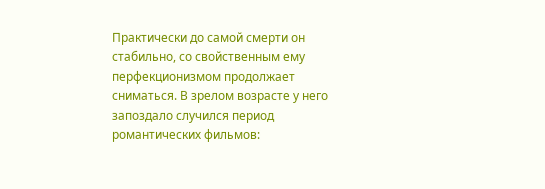Практически до самой смерти он стабильно, со свойственным ему перфекционизмом продолжает сниматься. В зрелом возрасте у него запоздало случился период романтических фильмов: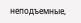неподъемные,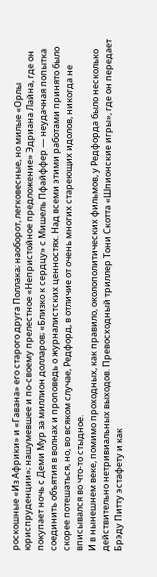роскошные «Из Африки» и «Гавана» его старого друга Поллака; наоборот, легковесные, но милые «Орлы юриспруденции»; нашумевшее и по-своему прелестное «Непристойное предложение» Эдриана Лайна, где он покупает ночь с Деми Мур за миллион долларов; «Близко к сердцу» с Мишель Пфайффер — неудачная попытка соединить объятия в волнах и проповедь о журналистских ценностях. Над всеми этими работами принято было скорее потешаться, но, во всяком случае, Редфорд, в отличие от очень многих стареющих идолов, никогда не вписывался во что-то стыдное.
И в нынешнем веке, помимо проходных, как правило, околополитических фильмов, у Редфорда было несколько действительно нетривиальных выходов. Превосходный триллер Тони Скотта «Шпионские игры», где он передает Брэду Питту эстафету и как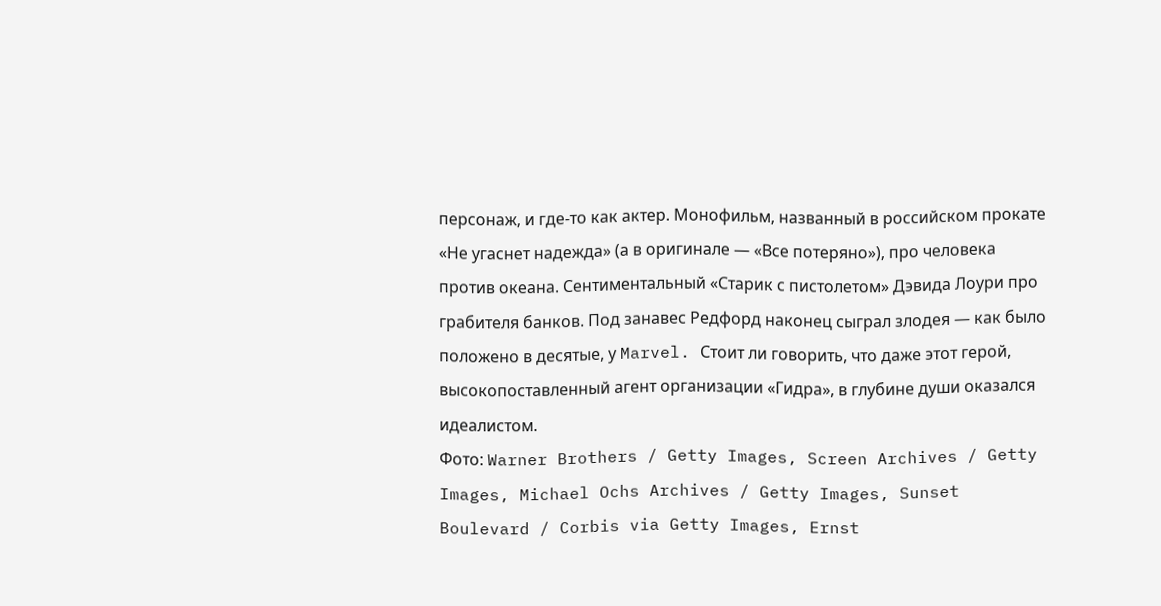персонаж, и где-то как актер. Монофильм, названный в российском прокате «Не угаснет надежда» (а в оригинале — «Все потеряно»), про человека против океана. Сентиментальный «Старик с пистолетом» Дэвида Лоури про грабителя банков. Под занавес Редфорд наконец сыграл злодея — как было положено в десятые, у Marvel. Стоит ли говорить, что даже этот герой, высокопоставленный агент организации «Гидра», в глубине души оказался идеалистом.
Фото: Warner Brothers / Getty Images, Screen Archives / Getty Images, Michael Ochs Archives / Getty Images, Sunset Boulevard / Corbis via Getty Images, Ernst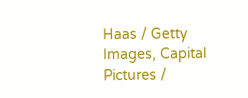Haas / Getty Images, Capital Pictures /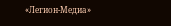«Легион-Медиа»